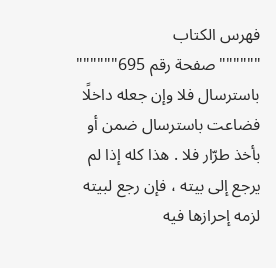فهرس الكتاب
""""""صفحة رقم 695""""""
باسترسال فلا وإن جعله داخلًا فضاعت باسترسال ضمن أو بأخذ طرّار فلا . هذا كله إذا لم يرجع إلى بيته ، فإن رجع لبيته لزمه إحرازها فيه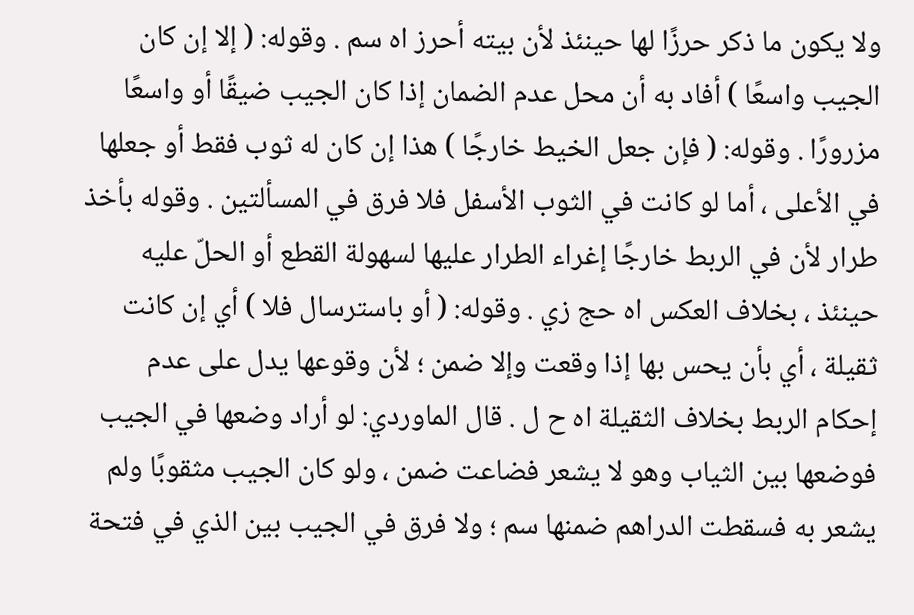ولا يكون ما ذكر حرزًا لها حينئذ لأن بيته أحرز اه سم . وقوله: ( إلا إن كان الجيب واسعًا ) أفاد به أن محل عدم الضمان إذا كان الجيب ضيقًا أو واسعًا مزرورًا . وقوله: ( فإن جعل الخيط خارجًا ) هذا إن كان له ثوب فقط أو جعلها في الأعلى ، أما لو كانت في الثوب الأسفل فلا فرق في المسألتين . وقوله بأخذ طرار لأن في الربط خارجًا إغراء الطرار عليها لسهولة القطع أو الحلّ عليه حينئذ ، بخلاف العكس اه حج زي . وقوله: ( أو باسترسال فلا ) أي إن كانت ثقيلة ، أي بأن يحس بها إذا وقعت وإلا ضمن ؛ لأن وقوعها يدل على عدم إحكام الربط بخلاف الثقيلة اه ح ل . قال الماوردي: لو أراد وضعها في الجيب فوضعها بين الثياب وهو لا يشعر فضاعت ضمن ، ولو كان الجيب مثقوبًا ولم يشعر به فسقطت الدراهم ضمنها سم ؛ ولا فرق في الجيب بين الذي في فتحة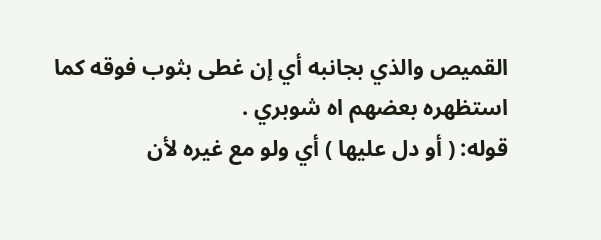القميص والذي بجانبه أي إن غطى بثوب فوقه كما استظهره بعضهم اه شوبري .
قوله: ( أو دل عليها ) أي ولو مع غيره لأن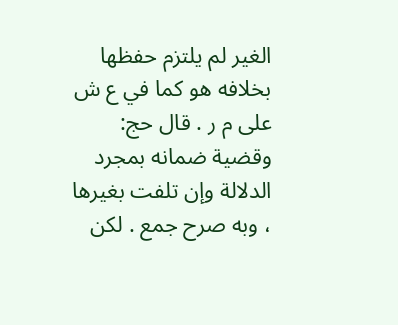الغير لم يلتزم حفظها بخلافه هو كما في ع ش على م ر . قال حج: وقضية ضمانه بمجرد الدلالة وإن تلفت بغيرها ، وبه صرح جمع . لكن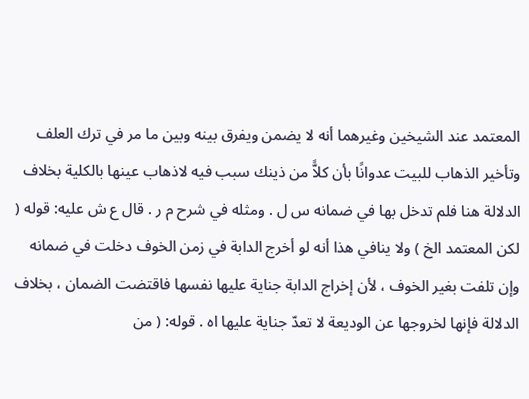المعتمد عند الشيخين وغيرهما أنه لا يضمن ويفرق بينه وبين ما مر في ترك العلف وتأخير الذهاب للبيت عدوانًا بأن كلاًّ من ذينك سبب فيه لاذهاب عينها بالكلية بخلاف الدلالة هنا فلم تدخل بها في ضمانه س ل . ومثله في شرح م ر . قال ع ش عليه: قوله ( لكن المعتمد الخ ) ولا ينافي هذا أنه لو أخرج الدابة في زمن الخوف دخلت في ضمانه وإن تلفت بغير الخوف ، لأن إخراج الدابة جناية عليها نفسها فاقتضت الضمان ، بخلاف الدلالة فإنها لخروجها عن الوديعة لا تعدّ جناية عليها اه . قوله: ( من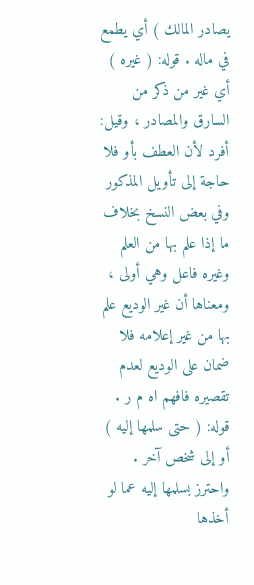يصادر المالك ) أي يطمع في ماله . قوله: ( غيره ) أي غير من ذكر من السارق والمصادر ، وقيل: أفرد لأن العطف بأو فلا حاجة إلى تأويل المذكور وفي بعض النسخ بخلاف ما إذا علم بها من العلم وغيره فاعل وهي أولى ، ومعناها أن غير الوديع علم بها من غير إعلامه فلا ضمان على الوديع لعدم تقصيره فافهم اه م ر . قوله: ( حتى سلمها إليه ) أو إلى شخص آخر . واحترز بسلمها إليه عما لو أخذها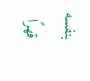بنفسه قهرًا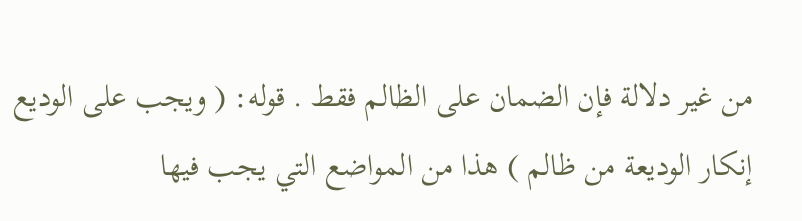من غير دلالة فإن الضمان على الظالم فقط . قوله: ( ويجب على الوديع إنكار الوديعة من ظالم ) هذا من المواضع التي يجب فيها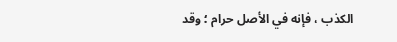الكذب ، فإنه في الأصل حرام ؛ وقد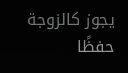يجوز كالزوجة حفظًا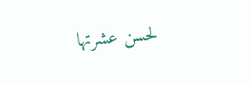لحسن عشرتها